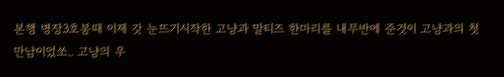본행 병장3호봉때 이제 갓 눈뜨기시작한 고냥과 말티즈 한마리를 내무반에 준것이 고냥과의 첫 만남이었쏘.. 고냥의 우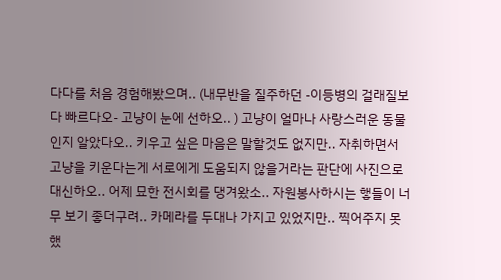다다를 처음 경험해봤으며.. (내무반을 질주하던 -이등병의 걸래질보다 빠르다오- 고냥이 눈에 선하오.. ) 고냥이 얼마나 사랑스러운 동물인지 알았다오.. 키우고 싶은 마음은 말할것도 없지만.. 자취하면서 고냥을 키운다는게 서로에게 도움되지 않을거라는 판단에 사진으로 대신하오.. 어제 묘한 전시회를 댕겨왔소.. 자원봉사하시는 햏들이 너무 보기 좋더구려.. 카메라를 두대나 가지고 있었지만.. 찍어주지 못했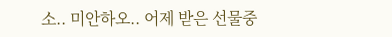소.. 미안하오.. 어제 받은 선물중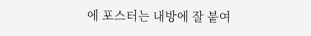에 포스터는 내방에 잘 붙여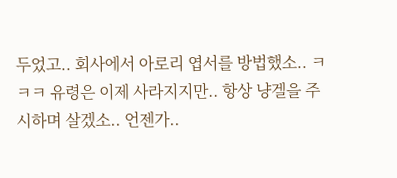두었고.. 회사에서 아로리 엽서를 방법했소.. ㅋㅋㅋ 유령은 이제 사라지지만.. 항상 냥겔을 주시하며 살겠소.. 언젠가..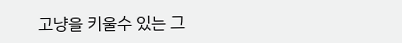고냥을 키울수 있는 그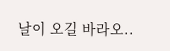날이 오길 바라오..